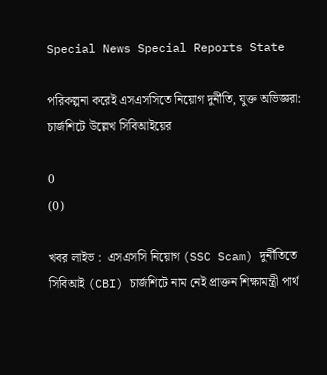Special News Special Reports State

পরিকল্পনা করেই এসএসসিতে নিয়োগ দুর্নীতি, যুক্ত অভিজ্ঞরা: চার্জশিটে উল্লেখ সিবিআইয়ের

0
(0)

খবর লাইভ :  এসএসসি নিয়োগ (SSC Scam) দুর্নীতিতে সিবিআই (CBI) চার্জশিটে নাম নেই প্রাক্তন শিক্ষামন্ত্রী পার্থ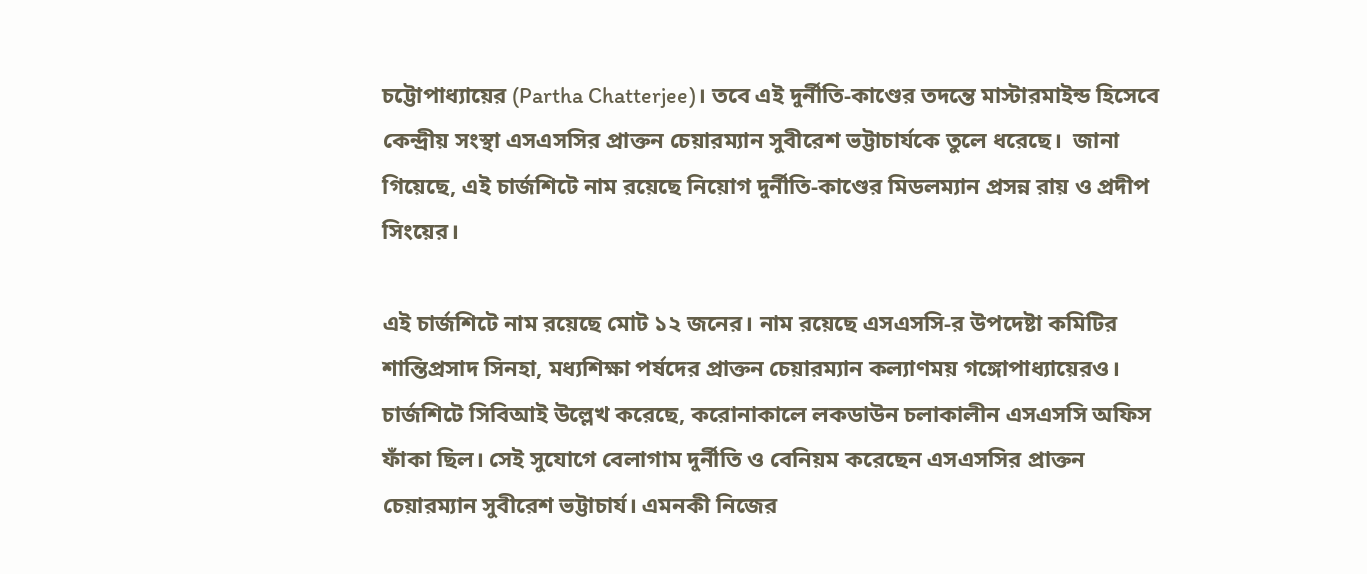চট্টোপাধ্যায়ের (Partha Chatterjee)। তবে এই দুর্নীতি-কাণ্ডের তদন্তে মাস্টারমাইন্ড হিসেবে কেন্দ্রীয় সংস্থা এসএসসির প্রাক্তন চেয়ারম্যান সুবীরেশ ভট্টাচার্যকে তুলে ধরেছে।  জানা গিয়েছে, এই চার্জশিটে নাম রয়েছে নিয়োগ দুর্নীতি-কাণ্ডের মিডলম্যান প্রসন্ন রায় ও প্রদীপ সিংয়ের।

এই চার্জশিটে নাম রয়েছে মোট ১২ জনের। নাম রয়েছে এসএসসি-র উপদেষ্টা কমিটির শান্তিপ্রসাদ সিনহা, মধ্যশিক্ষা পর্ষদের প্রাক্তন চেয়ারম্যান কল্যাণময় গঙ্গোপাধ্যায়েরও।  চার্জশিটে সিবিআই উল্লেখ করেছে, করোনাকালে লকডাউন চলাকালীন এসএসসি অফিস ফাঁকা ছিল। সেই সুযোগে বেলাগাম দুর্নীতি ও বেনিয়ম করেছেন এসএসসির প্রাক্তন চেয়ারম্যান সুবীরেশ ভট্টাচার্য। এমনকী নিজের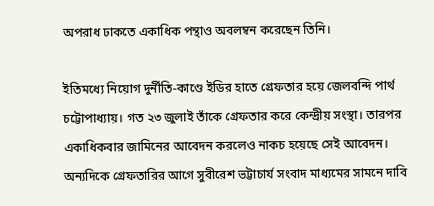অপরাধ ঢাকতে একাধিক পন্থাও অবলম্বন করেছেন তিনি।

ইতিমধ্যে নিয়োগ দুর্নীতি-কাণ্ডে ইডির হাতে গ্রেফতার হয়ে জেলবন্দি পার্থ চট্টোপাধ্যায়। গত ২৩ জুলাই তাঁকে গ্রেফতার করে কেন্দ্রীয় সংস্থা। তারপর একাধিকবার জামিনের আবেদন করলেও নাকচ হয়েছে সেই আবেদন। অন্যদিকে গ্রেফতারির আগে সুবীরেশ ভট্টাচার্য সংবাদ মাধ্যমের সামনে দাবি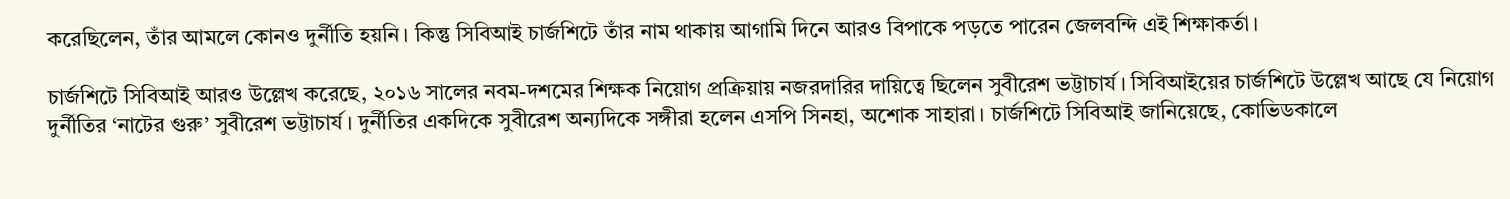করেছিলেন, তাঁর আমলে কোনও দুর্নীতি হয়নি। কিন্তু সিবিআই চার্জশিটে তাঁর নাম থাকায় আগামি দিনে আরও বিপাকে পড়তে পারেন জেলবন্দি এই শিক্ষাকর্তা।

চার্জশিটে সিবিআই আরও উল্লেখ করেছে, ২০১৬ সালের নবম-দশমের শিক্ষক নিয়োগ প্রক্রিয়ায় নজরদারির দায়িত্বে ছিলেন সুবীরেশ ভট্টাচার্য। সিবিআইয়ের চার্জশিটে উল্লেখ আছে যে নিয়োগ দুর্নীতির ‘নাটের গুরু’ সুবীরেশ ভট্টাচার্য। দুর্নীতির একদিকে সুবীরেশ অন্যদিকে সঙ্গীরা হলেন এসপি সিনহা, অশোক সাহারা। চার্জশিটে সিবিআই জানিয়েছে, কোভিডকালে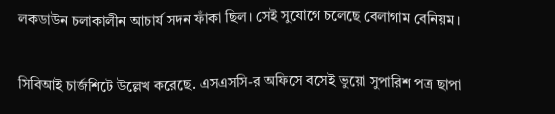লকডাউন চলাকালীন আচার্য সদন ফাঁকা ছিল। সেই সুযোগে চলেছে বেলাগাম বেনিয়ম।

সিবিআই চার্জশিটে উল্লেখ করেছে. এসএসসি-র অফিসে বসেই ভুয়ো সুপারিশ পত্র ছাপা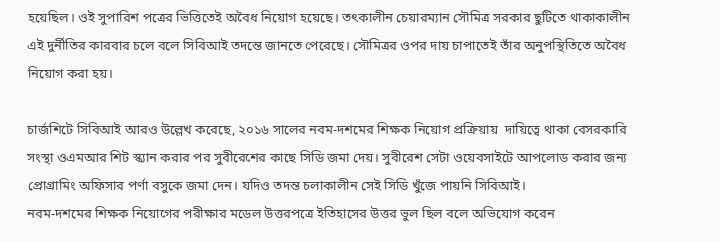হয়েছিল। ওই সুপারিশ পত্রের ভিত্তিতেই অবৈধ নিয়োগ হয়েছে। তৎকালীন চেয়ারম্যান সৌমিত্র সরকার ছুটিতে থাকাকালীন এই দুর্নীতির কারবার চলে বলে সিবিআই তদন্তে জানতে পেরেছে। সৌমিত্রর ওপর দায় চাপাতেই তাঁর অনুপস্থিতিতে অবৈধ নিয়োগ করা হয়।

চার্জশিটে সিবিআই আরও উল্লেখ করেছে, ২০১৬ সালের নবম-দশমের শিক্ষক নিয়োগ প্রক্রিয়ায়  দায়িত্বে থাকা বেসরকারি সংস্থা ওএমআর শিট স্ক্যান করার পর সুবীরেশের কাছে সিডি জমা দেয়। সুবীরেশ সেটা ওয়েবসাইটে আপলোড করার জন্য প্রোগ্রামিং অফিসার পর্ণা বসুকে জমা দেন। যদিও তদন্ত চলাকালীন সেই সিডি খুঁজে পায়নি সিবিআই।
নবম-দশমের শিক্ষক নিয়োগের পরীক্ষার মডেল উত্তরপত্রে ইতিহাসের উত্তর ভুল ছিল বলে অভিযোগ করেন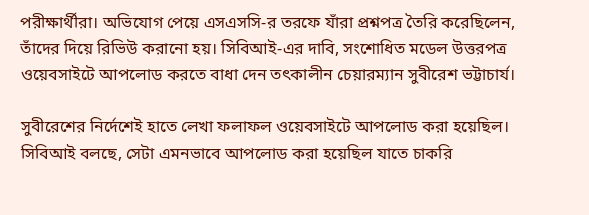পরীক্ষার্থীরা। অভিযোগ পেয়ে এসএসসি-র তরফে যাঁরা প্রশ্নপত্র তৈরি করেছিলেন, তাঁদের দিয়ে রিভিউ করানো হয়। সিবিআই-এর দাবি, সংশোধিত মডেল উত্তরপত্র ওয়েবসাইটে আপলোড করতে বাধা দেন তৎকালীন চেয়ারম্যান সুবীরেশ ভট্টাচার্য।

সুবীরেশের নির্দেশেই হাতে লেখা ফলাফল ওয়েবসাইটে আপলোড করা হয়েছিল। সিবিআই বলছে, সেটা এমনভাবে আপলোড করা হয়েছিল যাতে চাকরি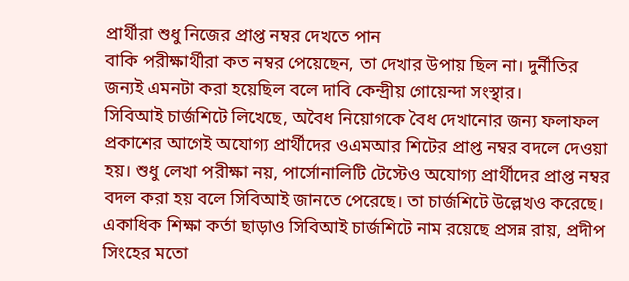প্রার্থীরা শুধু নিজের প্রাপ্ত নম্বর দেখতে পান
বাকি পরীক্ষার্থীরা কত নম্বর পেয়েছেন, তা দেখার উপায় ছিল না। দুর্নীতির জন্যই এমনটা করা হয়েছিল বলে দাবি কেন্দ্রীয় গোয়েন্দা সংস্থার।
সিবিআই চার্জশিটে লিখেছে, অবৈধ নিয়োগকে বৈধ দেখানোর জন্য ফলাফল প্রকাশের আগেই অযোগ্য প্রার্থীদের ওএমআর শিটের প্রাপ্ত নম্বর বদলে দেওয়া হয়। শুধু লেখা পরীক্ষা নয়, পার্সোনালিটি টেস্টেও অযোগ্য প্রার্থীদের প্রাপ্ত নম্বর বদল করা হয় বলে সিবিআই জানতে পেরেছে। তা চার্জশিটে উল্লেখও করেছে। একাধিক শিক্ষা কর্তা ছাড়াও সিবিআই চার্জশিটে নাম রয়েছে প্রসন্ন রায়, প্রদীপ সিংহের মতো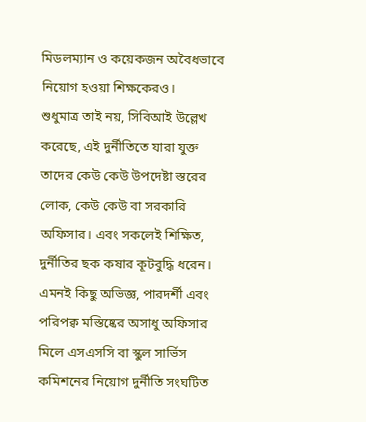মিডলম্যান ও কয়েকজন অবৈধভাবে নিয়োগ হওয়া শিক্ষকেরও।
শুধুমাত্র তাই নয়, সিবিআই উল্লেখ করেছে, এই দুর্নীতিতে যারা যুক্ত তাদের কেউ কেউ উপদেষ্টা স্তরের লোক, কেউ কেউ বা সরকারি অফিসার। এবং সকলেই শিক্ষিত, দুর্নীতির ছক কষার কূটবুদ্ধি ধরেন। এমনই কিছু অভিজ্ঞ, পারদর্শী এবং পরিপক্ব মস্তিষ্কের অসাধু অফিসার মিলে এসএসসি বা স্কুল সার্ভিস কমিশনের নিয়োগ দুর্নীতি সংঘটিত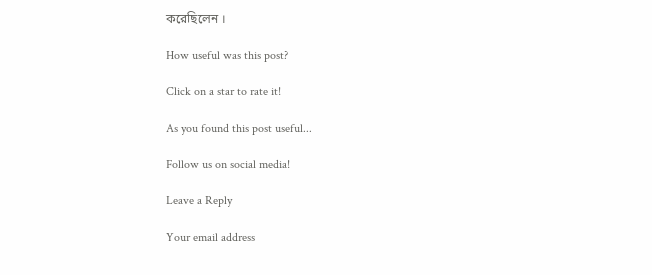করেছিলেন ।

How useful was this post?

Click on a star to rate it!

As you found this post useful...

Follow us on social media!

Leave a Reply

Your email address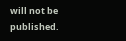will not be published.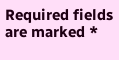Required fields are marked *